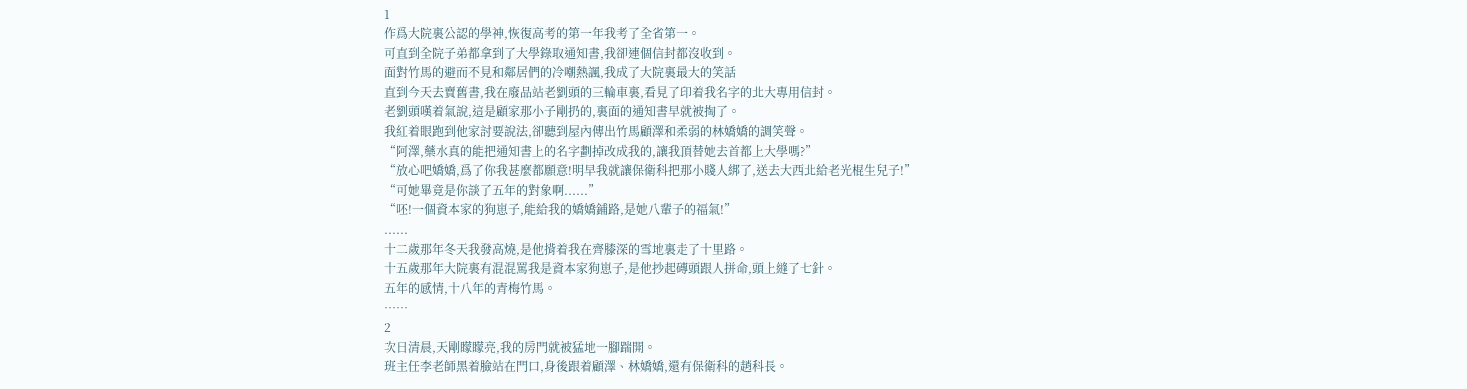1
作爲大院裏公認的學神,恢復高考的第一年我考了全省第一。
可直到全院子弟都拿到了大學錄取通知書,我卻連個信封都沒收到。
面對竹馬的避而不見和鄰居們的冷嘲熱諷,我成了大院裏最大的笑話
直到今天去賣舊書,我在廢品站老劉頭的三輪車裏,看見了印着我名字的北大專用信封。
老劉頭嘆着氣說,這是顧家那小子剛扔的,裏面的通知書早就被掏了。
我紅着眼跑到他家討要說法,卻聽到屋內傳出竹馬顧澤和柔弱的林嬌嬌的調笑聲。
“阿澤,藥水真的能把通知書上的名字劃掉改成我的,讓我頂替她去首都上大學嗎?”
“放心吧嬌嬌,爲了你我甚麼都願意!明早我就讓保衛科把那小賤人綁了,送去大西北給老光棍生兒子!”
“可她畢竟是你談了五年的對象啊......”
“呸!一個資本家的狗崽子,能給我的嬌嬌鋪路,是她八輩子的福氣!”
......
十二歲那年冬天我發高燒,是他揹着我在齊膝深的雪地裏走了十里路。
十五歲那年大院裏有混混罵我是資本家狗崽子,是他抄起磚頭跟人拼命,頭上縫了七針。
五年的感情,十八年的青梅竹馬。
……
2
次日清晨,天剛矇矇亮,我的房門就被猛地一腳踹開。
班主任李老師黑着臉站在門口,身後跟着顧澤、林嬌嬌,還有保衛科的趙科長。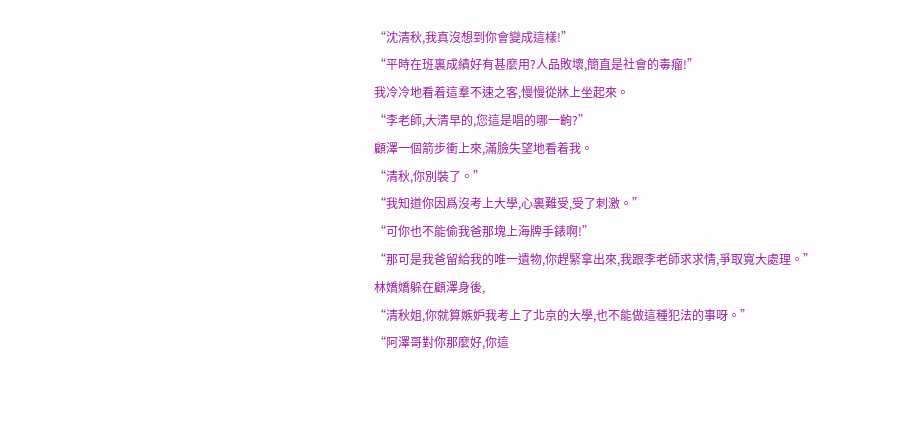“沈清秋,我真沒想到你會變成這樣!”
“平時在班裏成績好有甚麼用?人品敗壞,簡直是社會的毒瘤!”
我冷冷地看着這羣不速之客,慢慢從牀上坐起來。
“李老師,大清早的,您這是唱的哪一齣?”
顧澤一個箭步衝上來,滿臉失望地看着我。
“清秋,你別裝了。”
“我知道你因爲沒考上大學,心裏難受,受了刺激。”
“可你也不能偷我爸那塊上海牌手錶啊!”
“那可是我爸留給我的唯一遺物,你趕緊拿出來,我跟李老師求求情,爭取寬大處理。”
林嬌嬌躲在顧澤身後,
“清秋姐,你就算嫉妒我考上了北京的大學,也不能做這種犯法的事呀。”
“阿澤哥對你那麼好,你這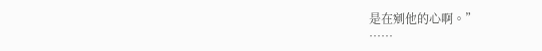是在剜他的心啊。”
……